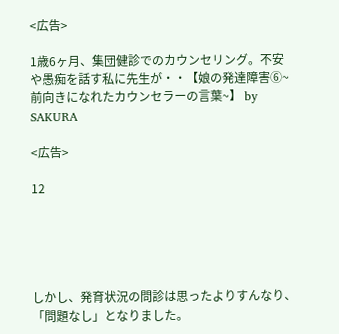<広告>

1歳6ヶ月、集団健診でのカウンセリング。不安や愚痴を話す私に先生が・・【娘の発達障害⑥~前向きになれたカウンセラーの言葉~】 by SAKURA

<広告>

12





しかし、発育状況の問診は思ったよりすんなり、「問題なし」となりました。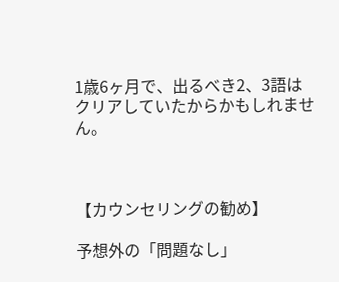1歳6ヶ月で、出るべき2、3語はクリアしていたからかもしれません。



【カウンセリングの勧め】

予想外の「問題なし」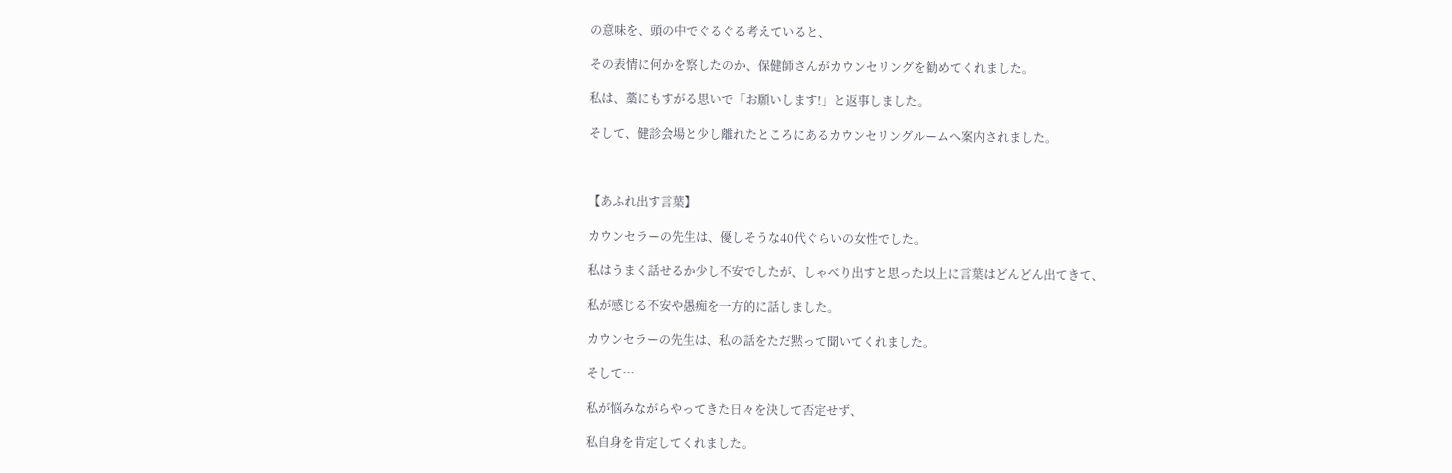の意味を、頭の中でぐるぐる考えていると、

その表情に何かを察したのか、保健師さんがカウンセリングを勧めてくれました。

私は、藁にもすがる思いで「お願いします!」と返事しました。

そして、健診会場と少し離れたところにあるカウンセリングルームへ案内されました。



【あふれ出す言葉】

カウンセラーの先生は、優しそうな40代ぐらいの女性でした。

私はうまく話せるか少し不安でしたが、しゃべり出すと思った以上に言葉はどんどん出てきて、

私が感じる不安や愚痴を一方的に話しました。

カウンセラーの先生は、私の話をただ黙って聞いてくれました。

そして…

私が悩みながらやってきた日々を決して否定せず、

私自身を肯定してくれました。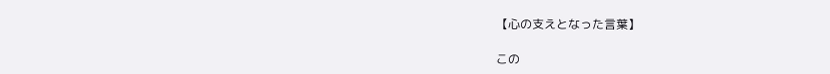【心の支えとなった言葉】

この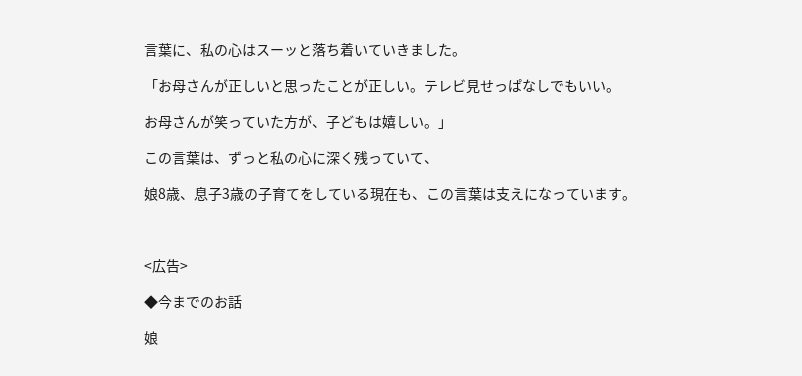言葉に、私の心はスーッと落ち着いていきました。

「お母さんが正しいと思ったことが正しい。テレビ見せっぱなしでもいい。

お母さんが笑っていた方が、子どもは嬉しい。」

この言葉は、ずっと私の心に深く残っていて、

娘8歳、息子3歳の子育てをしている現在も、この言葉は支えになっています。



<広告>

◆今までのお話

娘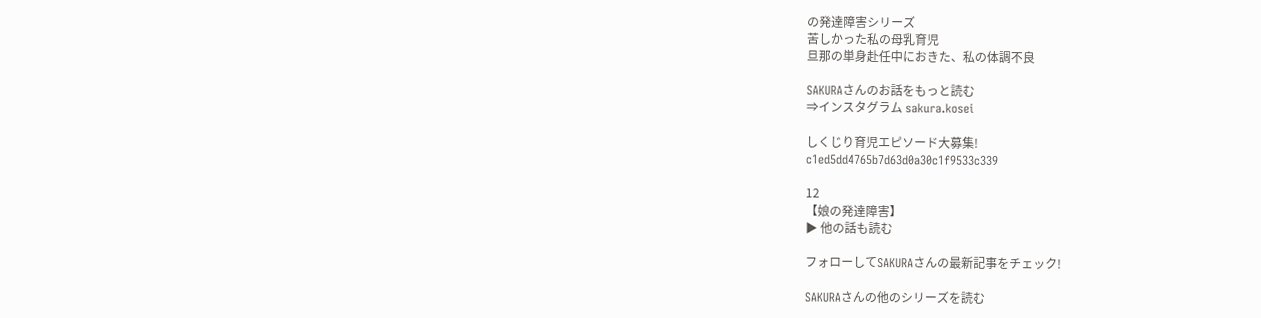の発達障害シリーズ
苦しかった私の母乳育児
旦那の単身赴任中におきた、私の体調不良

SAKURAさんのお話をもっと読む
⇒インスタグラム sakura.kosei

しくじり育児エピソード大募集!
c1ed5dd4765b7d63d0a30c1f9533c339

12
【娘の発達障害】
▶ 他の話も読む

フォローしてSAKURAさんの最新記事をチェック!

SAKURAさんの他のシリーズを読む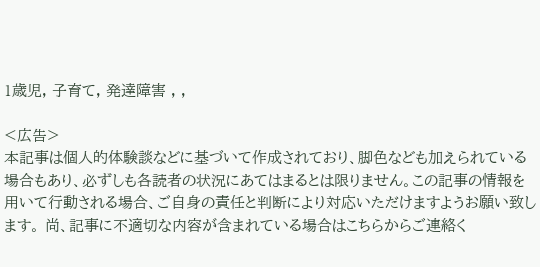1歳児, 子育て, 発達障害 , ,

<広告>
本記事は個人的体験談などに基づいて作成されており、脚色なども加えられている場合もあり、必ずしも各読者の状況にあてはまるとは限りません。この記事の情報を用いて行動される場合、ご自身の責任と判断により対応いただけますようお願い致します。 尚、記事に不適切な内容が含まれている場合はこちらからご連絡く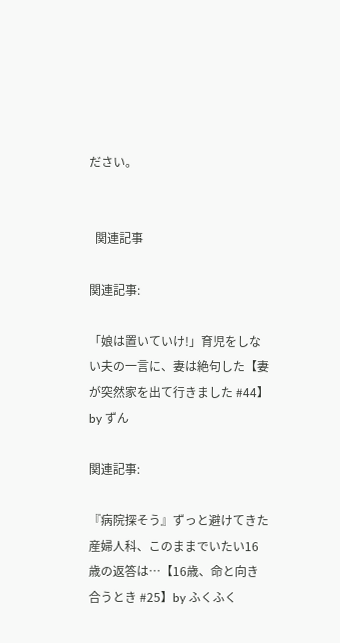ださい。


  関連記事

関連記事:

「娘は置いていけ!」育児をしない夫の一言に、妻は絶句した【妻が突然家を出て行きました #44】 by ずん

関連記事:

『病院探そう』ずっと避けてきた産婦人科、このままでいたい16歳の返答は…【16歳、命と向き合うとき #25】by ふくふく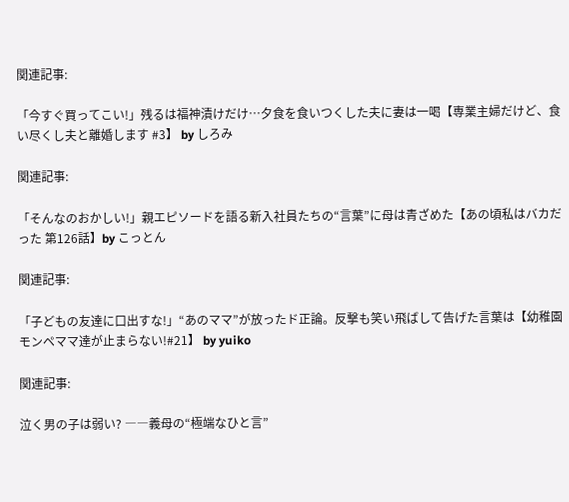関連記事:

「今すぐ買ってこい!」残るは福神漬けだけ…夕食を食いつくした夫に妻は一喝【専業主婦だけど、食い尽くし夫と離婚します #3】 by しろみ

関連記事:

「そんなのおかしい!」親エピソードを語る新入社員たちの“言葉”に母は青ざめた【あの頃私はバカだった 第126話】by こっとん

関連記事:

「子どもの友達に口出すな!」“あのママ”が放ったド正論。反撃も笑い飛ばして告げた言葉は【幼稚園モンペママ達が止まらない!#21】 by yuiko

関連記事:

泣く男の子は弱い? ――義母の“極端なひと言”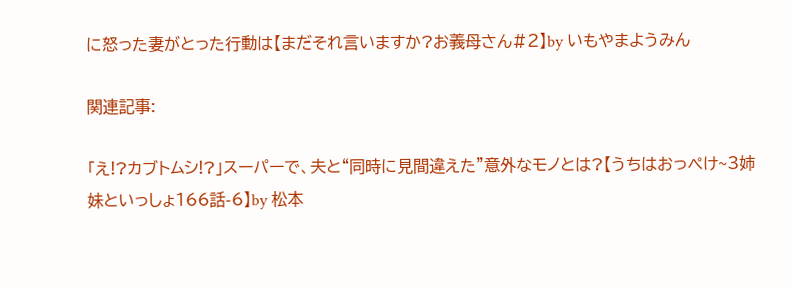に怒った妻がとった行動は【まだそれ言いますか?お義母さん#2】by いもやまようみん

関連記事:

「え!?カブトムシ!?」スーパーで、夫と“同時に見間違えた”意外なモノとは?【うちはおっぺけ~3姉妹といっしょ166話-6】by 松本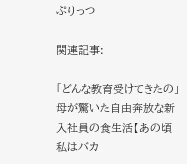ぷりっつ

関連記事:

「どんな教育受けてきたの」母が驚いた自由奔放な新入社員の食生活【あの頃私はバカ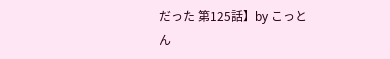だった 第125話】by こっとん